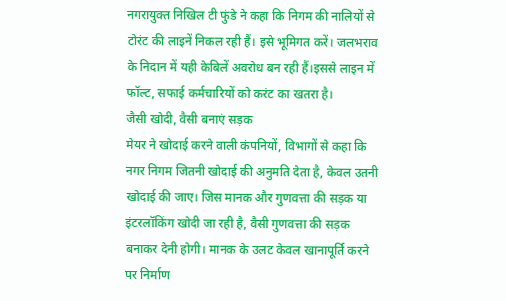नगरायुक्त निखिल टी फुंडे ने कहा कि निगम की नालियों से टोरंट की लाइनें निकल रही हैं। इसे भूमिगत करें। जलभराव के निदान में यही केबिलें अवरोध बन रही हैं।इससे लाइन में फॉल्ट, सफाई कर्मचारियों को करंट का खतरा है।
जैसी खोदी, वैसी बनाएं सड़क
मेयर ने खोदाई करने वाली कंपनियों, विभागों से कहा कि नगर निगम जितनी खोदाई की अनुमति देता है, केवल उतनी खोदाई की जाए। जिस मानक और गुणवत्ता की सड़क या इंटरलॉकिंग खोदी जा रही है, वैसी गुणवत्ता की सड़क बनाकर देनी होगी। मानक के उलट केवल खानापूर्ति करने पर निर्माण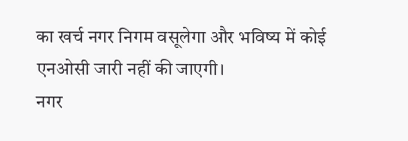का खर्च नगर निगम वसूलेगा और भविष्य में कोई एनओसी जारी नहीं की जाएगी।
नगर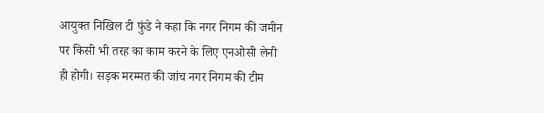आयुक्त निखिल टी फुंडे ने कहा कि नगर निगम की जमीन पर किसी भी तरह का काम करने के लिए एनओसी लेनी ही होगी। सड़क मरम्मत की जांच नगर निगम की टीम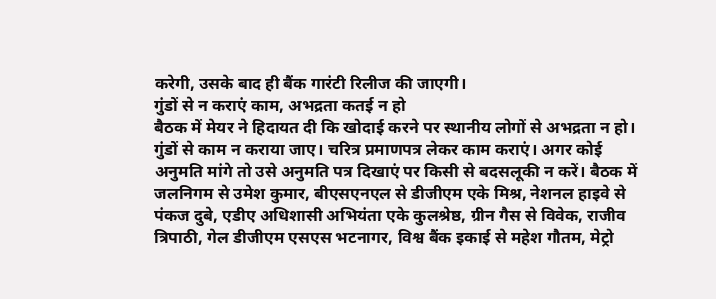करेगी, उसके बाद ही बैंक गारंटी रिलीज की जाएगी।
गुंडों से न कराएं काम, अभद्रता कतई न हो
बैठक में मेयर ने हिदायत दी कि खोदाई करने पर स्थानीय लोगों से अभद्रता न हो। गुंडों से काम न कराया जाए। चरित्र प्रमाणपत्र लेकर काम कराएं। अगर कोई अनुमति मांगे तो उसे अनुमति पत्र दिखाएं पर किसी से बदसलूकी न करें। बैठक में जलनिगम से उमेश कुमार, बीएसएनएल से डीजीएम एके मिश्र, नेशनल हाइवे से पंकज दुबे, एडीए अधिशासी अभियंता एके कुलश्रेष्ठ, ग्रीन गैस से विवेक, राजीव त्रिपाठी, गेल डीजीएम एसएस भटनागर, विश्व बैंक इकाई से महेश गौतम, मेट्रो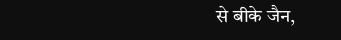से बीके जैन,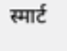स्मार्ट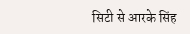सिटी से आरके सिंह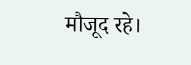मौजूद रहे।